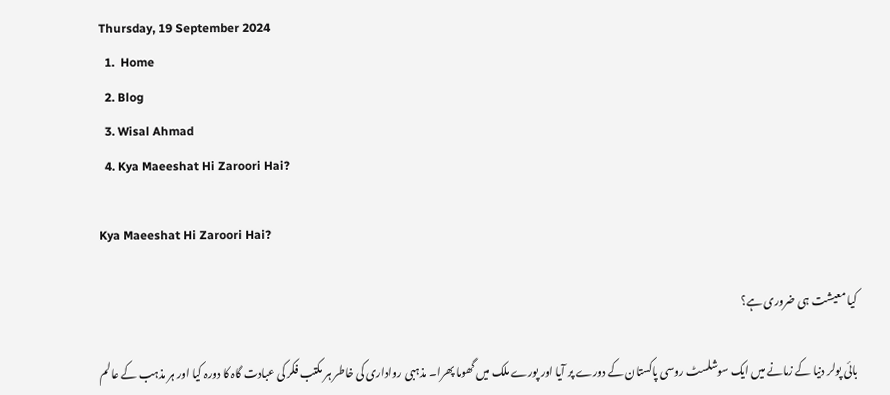Thursday, 19 September 2024
  1.  Home
  2. Blog
  3. Wisal Ahmad
  4. Kya Maeeshat Hi Zaroori Hai?

Kya Maeeshat Hi Zaroori Hai?

کیا معیشت ہی ضروری ہے؟

بائی پولر دنیا کے زمانے میں ایک سوشلسٹ روسی پاکستان کے دورے پر آیا اور پورے ملک میں گھوما پھرا۔ مذہبی رواداری کی خاطر ہر مکتب فکر کی عبادت گاہ کا دورہ کیا اور ہر مذہب کے عالم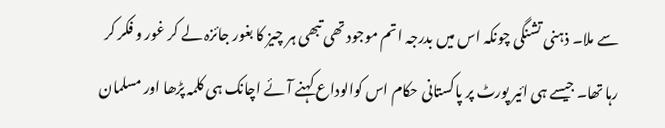سے ملا۔ ذہنی تشنگی چونکہ اس میں بدرجہ اتم موجود تھی تبھی ہر چیز کا بغور جائزہ لے کر غور و فکر کر رہا تھا۔ جیسے ہی ائیر پورٹ پر پاکستانی حکام اس کوالوداع کہنے آئے اچانک ہی کلمہ پڑھا اور مسلمان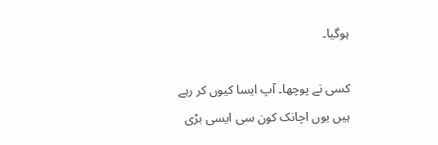ہوگیا۔

کسی نے پوچھا۔ آپ ایسا کیوں کر رہے ہیں یوں اچانک کون سی ایسی بڑی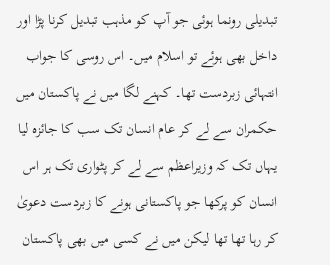تبدیلی رونما ہوئی جو آپ کو مذہب تبدیل کرنا پڑا اور داخل بھی ہوئے تو اسلام میں۔ اس روسی کا جواب انتہائی زبردست تھا۔ کہنے لگا میں نے پاکستان میں حکمران سے لے کر عام انسان تک سب کا جائزہ لیا یہاں تک کہ وزیراعظم سے لے کر پٹواری تک ہر اس انسان کو پرکھا جو پاکستانی ہونے کا زبردست دعویٰ کر رہا تھا تھا لیکن میں نے کسی میں بھی پاکستان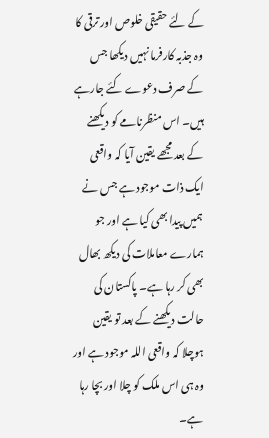کے لئے حقیقی خلوص اور ترقی کا وہ جذبہ کارفرما نہیں دیکھا جس کے صرف دعوے کئے جارہے ہیں۔ اس منظرنامے کو دیکھنے کے بعد مجھے یقین آیا کہ واقعی ایک ذات موجود ہے جس نے ہمیں پیدا بھی کیا ہے اور جو ہمارے معاملات کی دیکھ بھال بھی کر رہا ہے۔ پاکستان کی حالت دیکھنے کے بعد تو یقین ہوچلا کہ واقعی اللہ موجود ہے اور وہ ہی اس ملک کو چلا اور بچا رہا ہے۔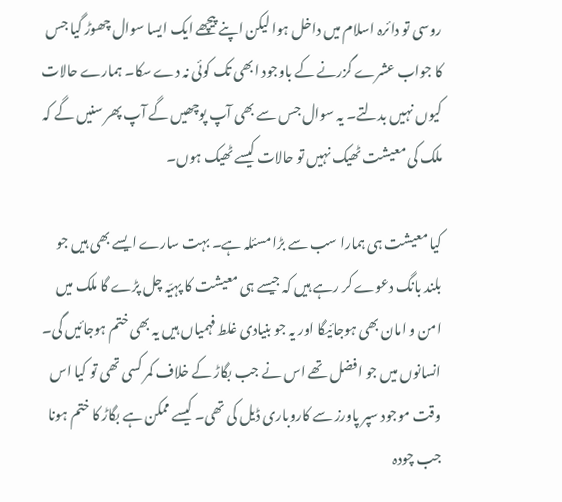روسی تو دائرہ اسلام میں داخل ہوا لیکن اپنے پیچھے ایک ایسا سوال چھوڑ گیا جس کا جواب عشرے گزرنے کے باوجود ابھی تک کوئی نہ دے سکا۔ ہمارے حالات کیوں نہیں بدلتے۔ یہ سوال جس سے بھی آپ پوچھیں گے آپ پھر سنیں گے کہ ملک کی معیشت ٹھیک نہیں تو حالات کیسے ٹھیک ہوں۔

کیا معیشت ہی ہمارا سب سے بڑا مسئلہ ہے۔ بہت سارے ایسے بھی ہیں جو بلند بانگ دعوے کر رہے ہیں کہ جیسے ہی معیشت کا پہیّہ چل پڑے گا ملک میں امن و امان بھی ہوجائیگا اور یہ جو بنیادی غلط فہمیاں ہیں یہ بھی ختم ہوجائیں گی۔ انسانوں میں جو افضل تھے اس نے جب بگاڑ کے خلاف کمر کسی تھی تو کیا اس وقت موجود سپر پاورز سے کاروباری ڈیل کی تھی۔ کیسے ممکن ہے بگاڑ کا ختم ہونا جب چودہ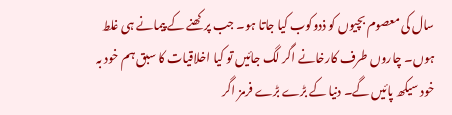سال کی معصوم بچیوں کو ذدوکوب کیا جاتا ہو۔ جب پرکھنے کے پیمانے ہی غلط ہوں۔ چاروں طرف کارخانے اگر لگ جائیں تو کیا اخلاقیات کا سبق ہم خود بہ خود سیکھ پائیں گے۔ دنیا کے بڑے بڑے فرمز اگر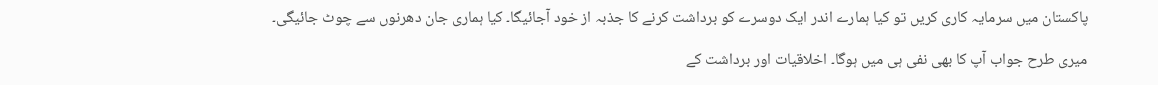پاکستان میں سرمایہ کاری کریں تو کیا ہمارے اندر ایک دوسرے کو برداشت کرنے کا جذبہ از خود آجائیگا۔ کیا ہماری جان دھرنوں سے چوٹ جائیگی۔

میری طرح جواب آپ کا بھی نفی ہی میں ہوگا۔ اخلاقیات اور برداشت کے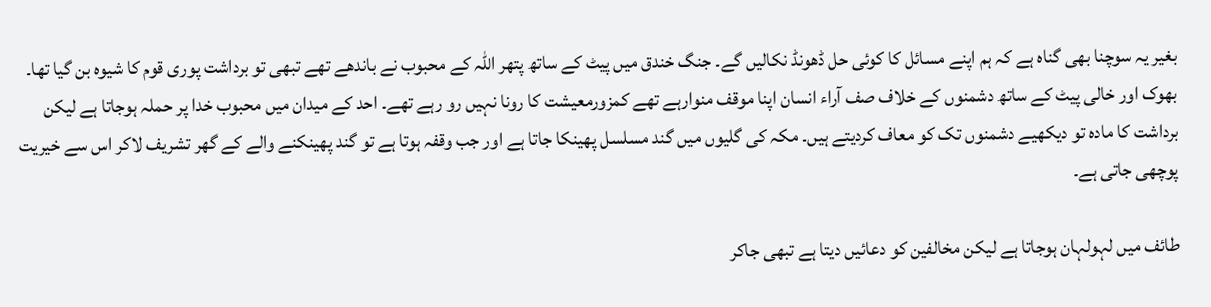بغیر یہ سوچنا بھی گناہ ہے کہ ہم اپنے مسائل کا کوئی حل ڈھونڈ نکالیں گے۔ جنگ خندق میں پیٹ کے ساتھ پتھر اللہ کے محبوب نے باندھے تھے تبھی تو برداشت پوری قوم کا شیوہ بن گیا تھا۔ بھوک اور خالی پیٹ کے ساتھ دشمنوں کے خلاف صف آراء انسان اپنا موقف منوارہے تھے کمزورمعیشت کا رونا نہیں رو رہے تھے۔ احد کے میدان میں محبوب خدا پر حملہ ہوجاتا ہے لیکن برداشت کا مادہ تو دیکھیے دشمنوں تک کو معاف کردیتے ہیں۔ مکہ کی گلیوں میں گند مسلسل پھینکا جاتا ہے اور جب وقفہ ہوتا ہے تو گند پھینکنے والے کے گھر تشریف لاکر اس سے خیریت پوچھی جاتی ہے۔

طائف میں لہولہان ہوجاتا ہے لیکن مخالفین کو دعائیں دیتا ہے تبھی جاکر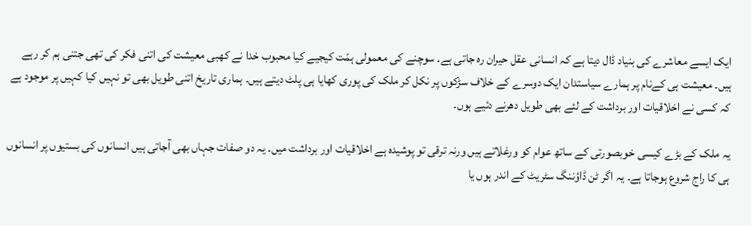ایک ایسے معاشرے کی بنیاد ڈال دیتا ہے کہ انسانی عقل حیران رہ جاتی ہے۔ سوچنے کی معمولی ہمّت کیجیے کیا محبوب خدا نے کھبی معیشت کی اتنی فکر کی تھی جتنی ہم کر رہے ہیں۔ معیشت ہی کےنام پر ہمارے سیاستدان ایک دوسرے کے خلاف سڑکوں پر نکل کر ملک کی پوری کھایا ہی پلٹ دیتے ہیں۔ ہماری تاریخ اتنی طویل بھی تو نہیں کیا کہیں پر موجود ہے کہ کسی نے اخلاقیات اور برداشت کے لئے بھی طویل دھرنے دئیے ہوں۔

یہ ملک کے بڑے کیسی خوبصورتی کے ساتھ عوام کو ورغلاتے ہیں ورنہ ترقی تو پوشیدہ ہے اخلاقیات اور برداشت میں۔ یہ دو صفات جہاں بھی آجاتی ہیں انسانوں کی بستیوں پر انسانوں ہی کا راج شروع ہوجاتا ہے۔ یہ اگر ٹن ڈاؤننگ سٹریٹ کے اندر ہوں یا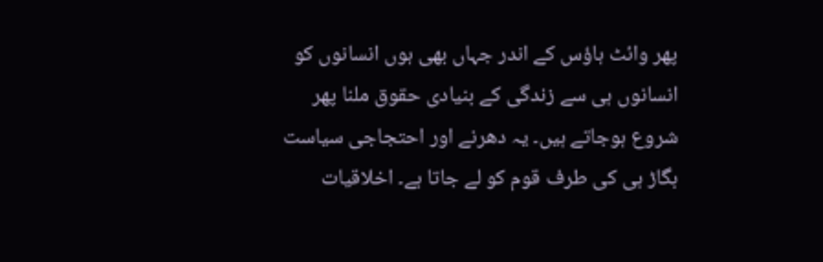پھر وائٹ ہاؤس کے اندر جہاں بھی ہوں انسانوں کو انسانوں ہی سے زندگی کے بنیادی حقوق ملنا پھر شروع ہوجاتے ہیں۔ یہ دھرنے اور احتجاجی سیاست بگاڑ ہی کی طرف قوم کو لے جاتا ہے۔ اخلاقیات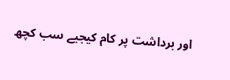اور برداشت پر کام کیجیے سب کچھ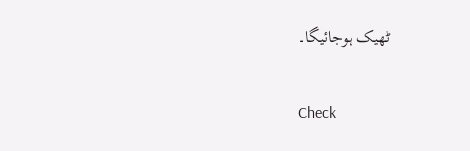ٹھیک ہوجائیگا۔

Check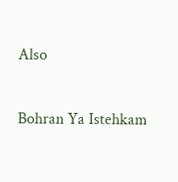Also

Bohran Ya Istehkam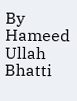By Hameed Ullah Bhatti